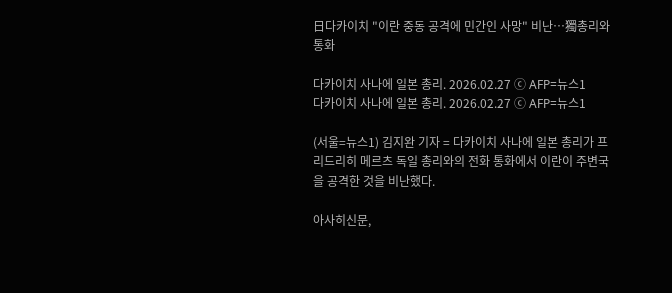日다카이치 "이란 중동 공격에 민간인 사망" 비난…獨총리와 통화

다카이치 사나에 일본 총리. 2026.02.27 ⓒ AFP=뉴스1
다카이치 사나에 일본 총리. 2026.02.27 ⓒ AFP=뉴스1

(서울=뉴스1) 김지완 기자 = 다카이치 사나에 일본 총리가 프리드리히 메르츠 독일 총리와의 전화 통화에서 이란이 주변국을 공격한 것을 비난했다.

아사히신문,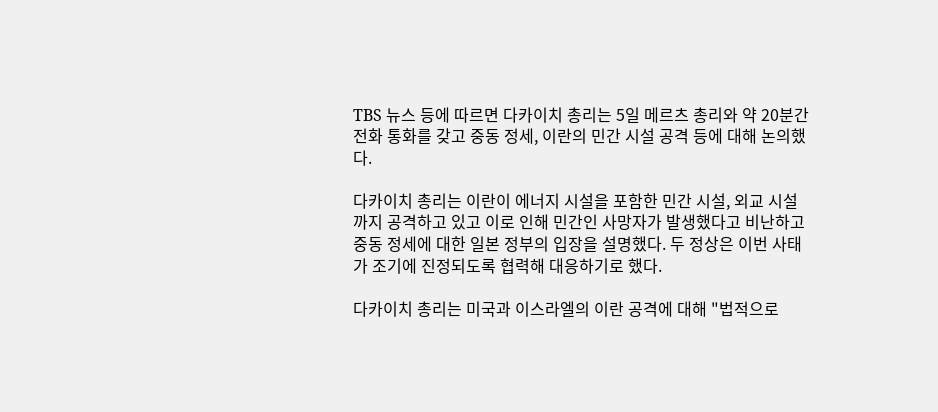TBS 뉴스 등에 따르면 다카이치 총리는 5일 메르츠 총리와 약 20분간 전화 통화를 갖고 중동 정세, 이란의 민간 시설 공격 등에 대해 논의했다.

다카이치 총리는 이란이 에너지 시설을 포함한 민간 시설, 외교 시설까지 공격하고 있고 이로 인해 민간인 사망자가 발생했다고 비난하고 중동 정세에 대한 일본 정부의 입장을 설명했다. 두 정상은 이번 사태가 조기에 진정되도록 협력해 대응하기로 했다.

다카이치 총리는 미국과 이스라엘의 이란 공격에 대해 "법적으로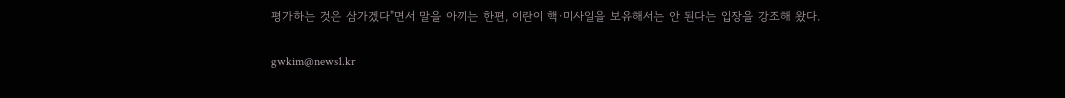평가하는 것은 삼가겠다"면서 말을 아끼는 한편, 이란이 핵·미사일을 보유해서는 안 된다는 입장을 강조해 왔다.

gwkim@news1.kr